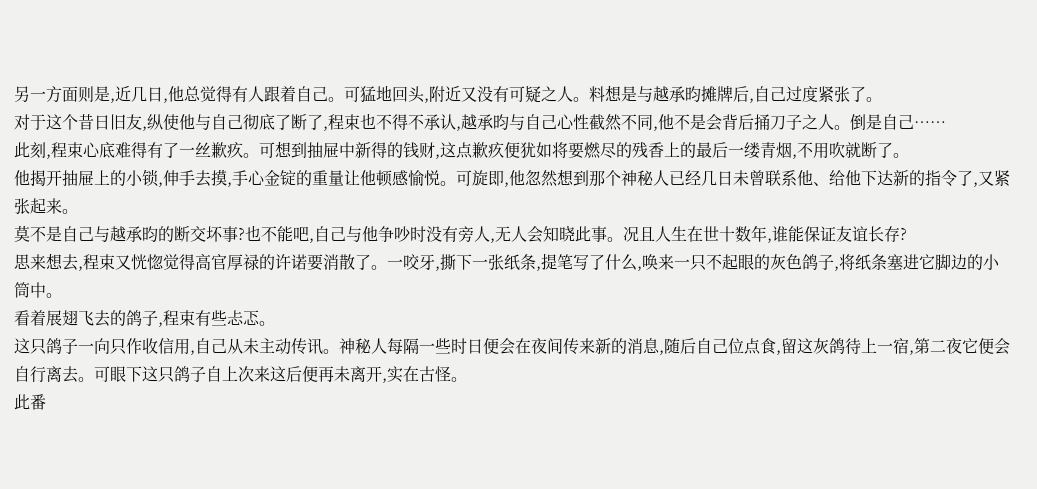另一方面则是,近几日,他总觉得有人跟着自己。可猛地回头,附近又没有可疑之人。料想是与越承昀摊牌后,自己过度紧张了。
对于这个昔日旧友,纵使他与自己彻底了断了,程束也不得不承认,越承昀与自己心性截然不同,他不是会背后捅刀子之人。倒是自己……
此刻,程束心底难得有了一丝歉疚。可想到抽屉中新得的钱财,这点歉疚便犹如将要燃尽的残香上的最后一缕青烟,不用吹就断了。
他揭开抽屉上的小锁,伸手去摸,手心金锭的重量让他顿感愉悦。可旋即,他忽然想到那个神秘人已经几日未曾联系他、给他下达新的指令了,又紧张起来。
莫不是自己与越承昀的断交坏事?也不能吧,自己与他争吵时没有旁人,无人会知晓此事。况且人生在世十数年,谁能保证友谊长存?
思来想去,程束又恍惚觉得高官厚禄的许诺要消散了。一咬牙,撕下一张纸条,提笔写了什么,唤来一只不起眼的灰色鸽子,将纸条塞进它脚边的小筒中。
看着展翅飞去的鸽子,程束有些忐忑。
这只鸽子一向只作收信用,自己从未主动传讯。神秘人每隔一些时日便会在夜间传来新的消息,随后自己位点食,留这灰鸽待上一宿,第二夜它便会自行离去。可眼下这只鸽子自上次来这后便再未离开,实在古怪。
此番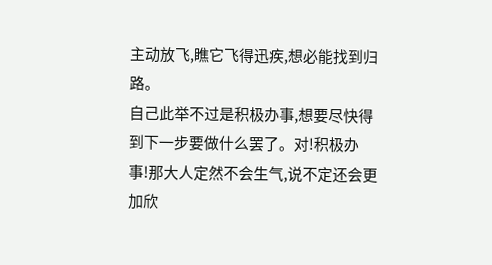主动放飞,瞧它飞得迅疾,想必能找到归路。
自己此举不过是积极办事,想要尽快得到下一步要做什么罢了。对!积极办事!那大人定然不会生气,说不定还会更加欣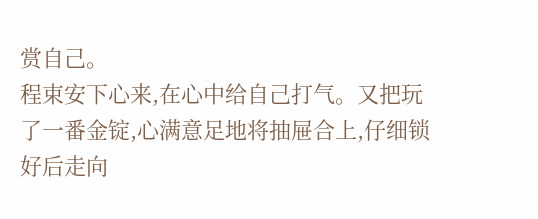赏自己。
程束安下心来,在心中给自己打气。又把玩了一番金锭,心满意足地将抽屉合上,仔细锁好后走向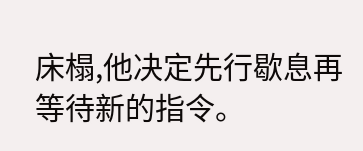床榻,他决定先行歇息再等待新的指令。